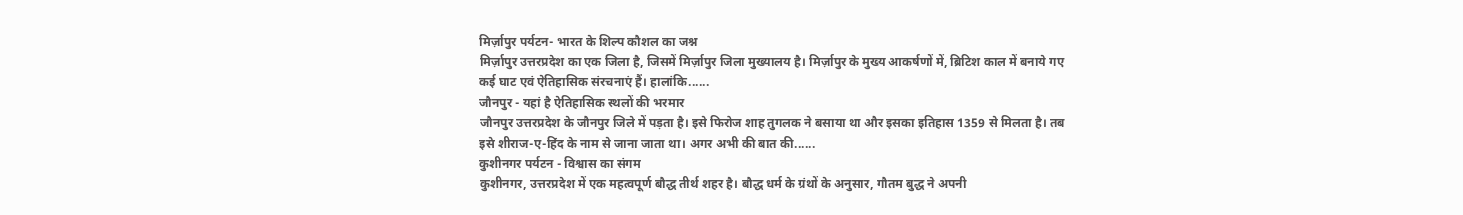मिर्ज़ापुर पर्यटन- भारत के शिल्प कौशल का जश्न
मिर्ज़ापुर उत्तरप्रदेश का एक जिला है, जिसमें मिर्ज़ापुर जिला मुख्यालय है। मिर्ज़ापुर के मुख्य आकर्षणों में, ब्रिटिश काल में बनाये गए कई घाट एवं ऐतिहासिक संरचनाएं हैं। हालांकि......
जौनपुर - यहां है ऐतिहासिक स्थलों की भरमार
जौनपुर उत्तरप्रदेश के जौनपुर जिले में पड़ता है। इसे फिरोज शाह तुगलक ने बसाया था और इसका इतिहास 1359 से मिलता है। तब इसे शीराज-ए-हिंद के नाम से जाना जाता था। अगर अभी की बात की......
कुशीनगर पर्यटन - विश्वास का संगम
कुशीनगर, उत्तरप्रदेश में एक महत्वपूर्ण बौद्ध तीर्थ शहर है। बौद्ध धर्म के ग्रंथों के अनुसार, गौतम बुद्ध ने अपनी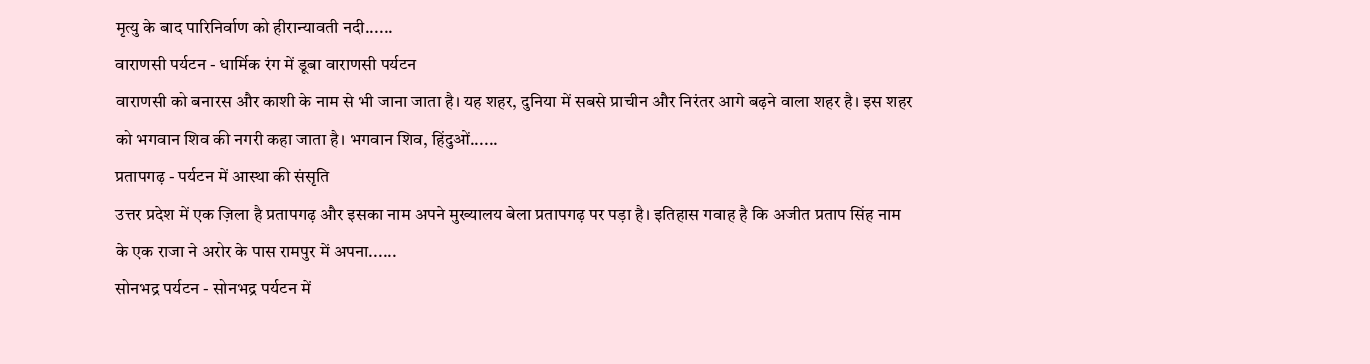मृत्यु के बाद पारिनिर्वाण को हीरान्यावती नदी......
वाराणसी पर्यटन - धार्मिक रंग में डूबा वाराणसी पर्यटन
वाराणसी को बनारस और काशी के नाम से भी जाना जाता है। यह शहर, दुनिया में सबसे प्राचीन और निरंतर आगे बढ़ने वाला शहर है। इस शहर को भगवान शिव की नगरी कहा जाता है। भगवान शिव, हिंदुओं......
प्रतापगढ़ - पर्यटन में आस्था की संसृति
उत्तर प्रदेश में एक ज़िला है प्रतापगढ़ और इसका नाम अपने मुख्यालय बेला प्रतापगढ़ पर पड़ा है। इतिहास गवाह है कि अजीत प्रताप सिंह नाम के एक राजा ने अरोर के पास रामपुर में अपना......
सोनभद्र पर्यटन - सोनभद्र पर्यटन में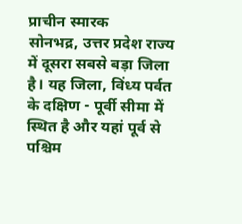प्राचीन स्मारक
सोनभद्र, उत्तर प्रदेश राज्य में दूसरा सबसे बड़ा जिला है। यह जिला, विंध्य पर्वत के दक्षिण - पूर्वी सीमा में स्थित है और यहां पूर्व से पश्चिम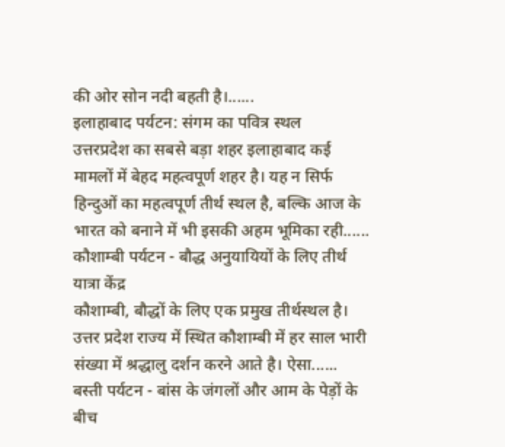की ओर सोन नदी बहती है।......
इलाहाबाद पर्यटन: संगम का पवित्र स्थल
उत्तरप्रदेश का सबसे बड़ा शहर इलाहाबाद कई मामलों में बेहद महत्वपूर्ण शहर है। यह न सिर्फ हिन्दुओं का महत्वपूर्ण तीर्थ स्थल है, बल्कि आज के भारत को बनाने में भी इसकी अहम भूमिका रही......
कौशाम्बी पर्यटन - बौद्ध अनुयायियों के लिए तीर्थ यात्रा केंद्र
कौशाम्बी, बौद्धों के लिए एक प्रमुख तीर्थस्थल है। उत्तर प्रदेश राज्य में स्थित कौशाम्बी में हर साल भारी संख्या में श्रद्धालु दर्शन करने आते है। ऐसा......
बस्ती पर्यटन - बांस के जंगलों और आम के पेड़ों के बीच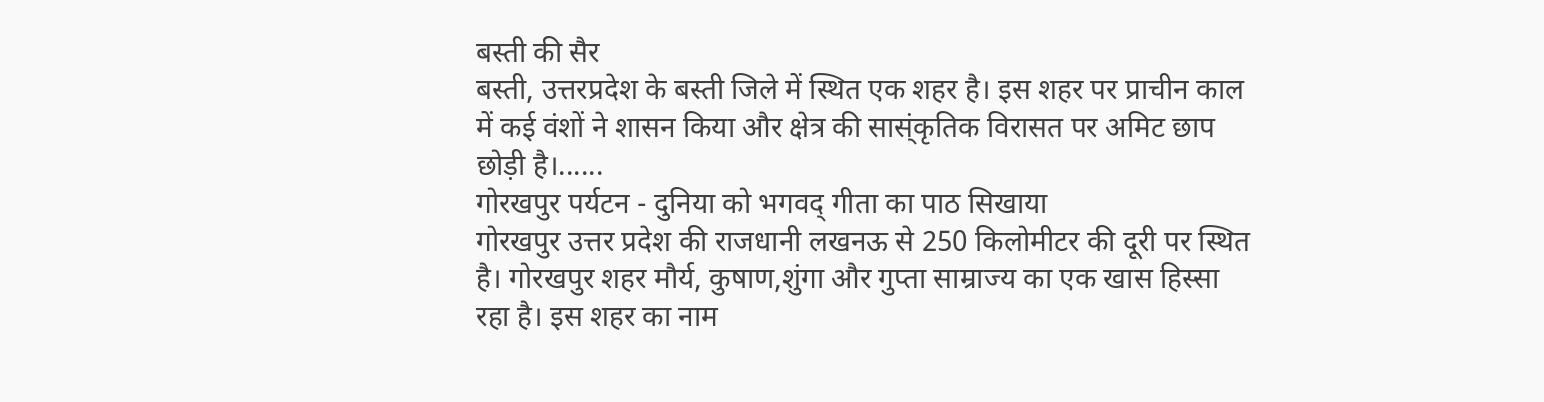बस्ती की सैर
बस्ती, उत्तरप्रदेश के बस्ती जिले में स्थित एक शहर है। इस शहर पर प्राचीन काल में कई वंशों ने शासन किया और क्षेत्र की सास्ंकृतिक विरासत पर अमिट छाप छोड़ी है।......
गोरखपुर पर्यटन - दुनिया को भगवद् गीता का पाठ सिखाया
गोरखपुर उत्तर प्रदेश की राजधानी लखनऊ से 250 किलोमीटर की दूरी पर स्थित है। गोरखपुर शहर मौर्य, कुषाण,शुंगा और गुप्ता साम्राज्य का एक खास हिस्सा रहा है। इस शहर का नाम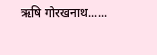ऋषि गोरखनाथ......